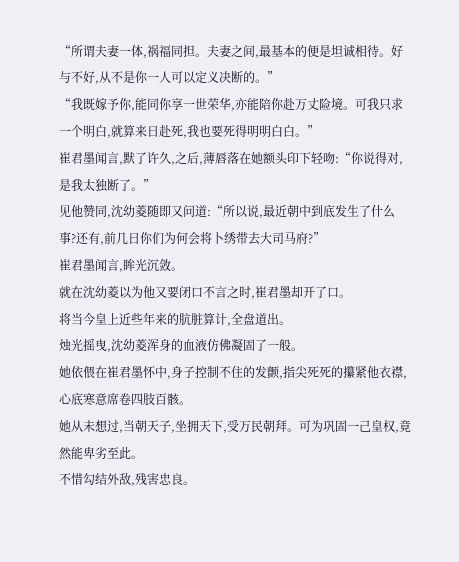“所谓夫妻一体,祸福同担。夫妻之间,最基本的便是坦诚相待。好与不好,从不是你一人可以定义决断的。”
“我既嫁予你,能同你享一世荣华,亦能陪你赴万丈险境。可我只求一个明白,就算来日赴死,我也要死得明明白白。”
崔君墨闻言,默了许久,之后,薄唇落在她额头印下轻吻:“你说得对,是我太独断了。”
见他赞同,沈幼菱随即又问道:“所以说,最近朝中到底发生了什么事?还有,前几日你们为何会将卜绣带去大司马府?”
崔君墨闻言,眸光沉敛。
就在沈幼菱以为他又要闭口不言之时,崔君墨却开了口。
将当今皇上近些年来的肮脏算计,全盘道出。
烛光摇曳,沈幼菱浑身的血液仿佛凝固了一般。
她依偎在崔君墨怀中,身子控制不住的发颤,指尖死死的攥紧他衣襟,心底寒意席卷四肢百骸。
她从未想过,当朝天子,坐拥天下,受万民朝拜。可为巩固一己皇权,竟然能卑劣至此。
不惜勾结外敌,残害忠良。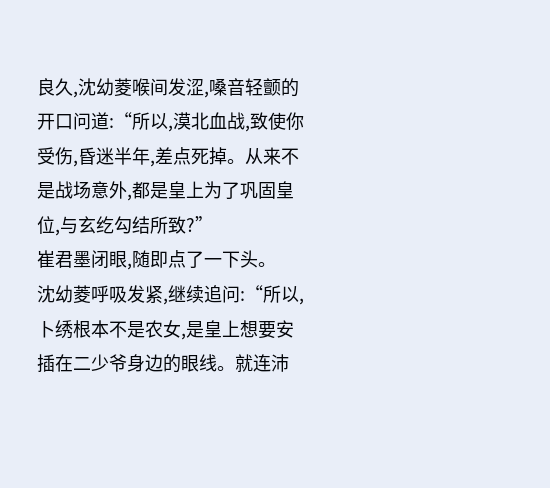良久,沈幼菱喉间发涩,嗓音轻颤的开口问道:“所以,漠北血战,致使你受伤,昏迷半年,差点死掉。从来不是战场意外,都是皇上为了巩固皇位,与玄纥勾结所致?”
崔君墨闭眼,随即点了一下头。
沈幼菱呼吸发紧,继续追问:“所以,卜绣根本不是农女,是皇上想要安插在二少爷身边的眼线。就连沛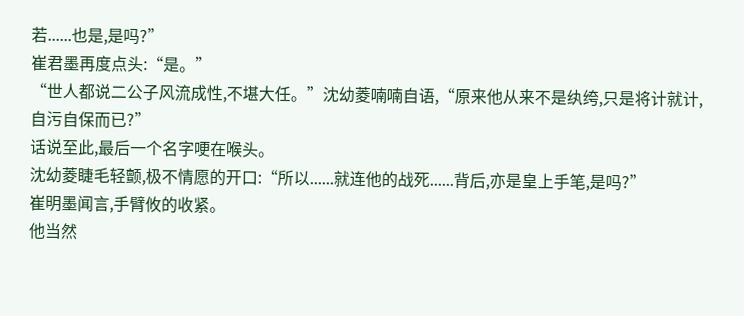若......也是,是吗?”
崔君墨再度点头:“是。”
“世人都说二公子风流成性,不堪大任。”沈幼菱喃喃自语,“原来他从来不是纨绔,只是将计就计,自污自保而已?”
话说至此,最后一个名字哽在喉头。
沈幼菱睫毛轻颤,极不情愿的开口:“所以......就连他的战死......背后,亦是皇上手笔,是吗?”
崔明墨闻言,手臂攸的收紧。
他当然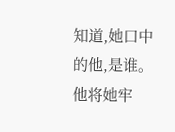知道,她口中的他,是谁。
他将她牢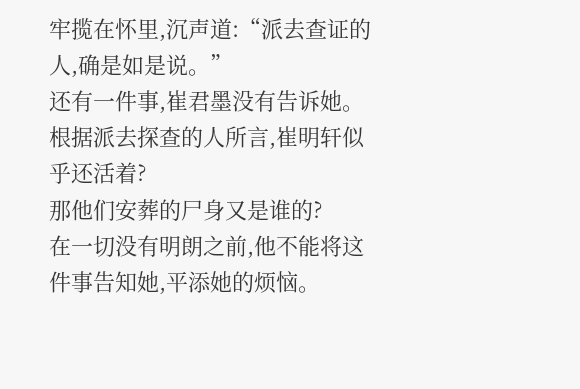牢揽在怀里,沉声道:“派去查证的人,确是如是说。”
还有一件事,崔君墨没有告诉她。
根据派去探查的人所言,崔明轩似乎还活着?
那他们安葬的尸身又是谁的?
在一切没有明朗之前,他不能将这件事告知她,平添她的烦恼。